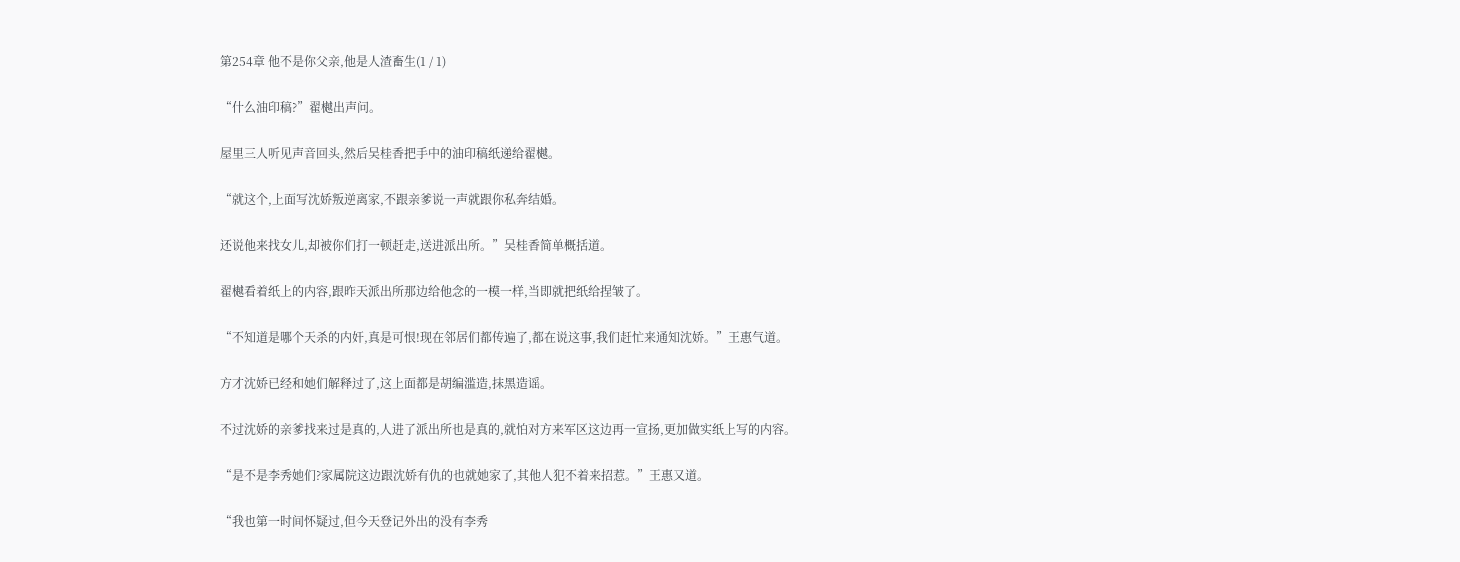第254章 他不是你父亲,他是人渣畜生(1 / 1)

“什么油印稿?”翟樾出声问。

屋里三人听见声音回头,然后吴桂香把手中的油印稿纸递给翟樾。

“就这个,上面写沈娇叛逆离家,不跟亲爹说一声就跟你私奔结婚。

还说他来找女儿,却被你们打一顿赶走,送进派出所。”吴桂香简单概括道。

翟樾看着纸上的内容,跟昨天派出所那边给他念的一模一样,当即就把纸给捏皱了。

“不知道是哪个天杀的内奸,真是可恨!现在邻居们都传遍了,都在说这事,我们赶忙来通知沈娇。”王惠气道。

方才沈娇已经和她们解释过了,这上面都是胡编滥造,抹黑造谣。

不过沈娇的亲爹找来过是真的,人进了派出所也是真的,就怕对方来军区这边再一宣扬,更加做实纸上写的内容。

“是不是李秀她们?家属院这边跟沈娇有仇的也就她家了,其他人犯不着来招惹。”王惠又道。

“我也第一时间怀疑过,但今天登记外出的没有李秀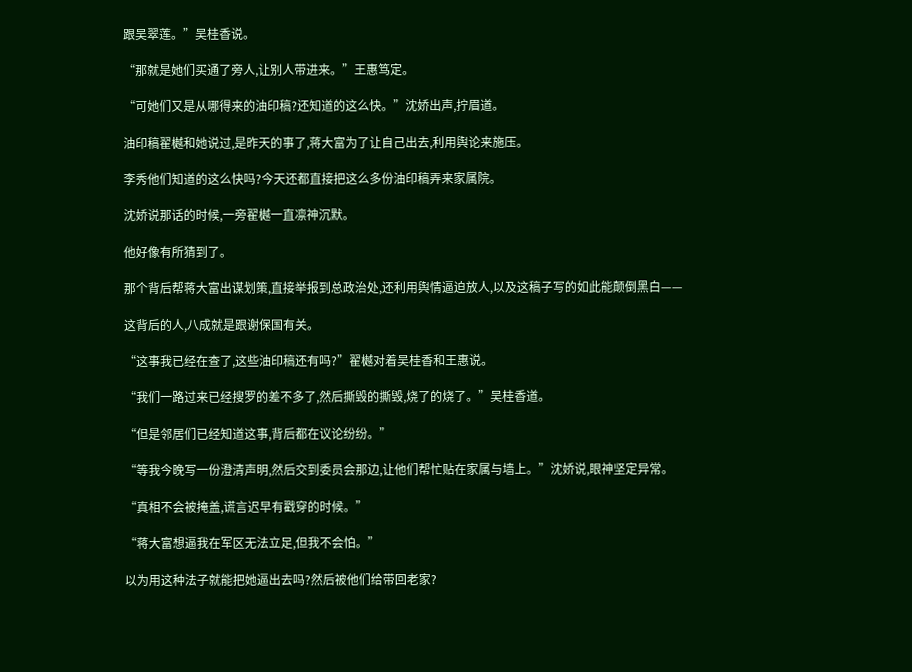跟吴翠莲。”吴桂香说。

“那就是她们买通了旁人,让别人带进来。”王惠笃定。

“可她们又是从哪得来的油印稿?还知道的这么快。”沈娇出声,拧眉道。

油印稿翟樾和她说过,是昨天的事了,蒋大富为了让自己出去,利用舆论来施压。

李秀他们知道的这么快吗?今天还都直接把这么多份油印稿弄来家属院。

沈娇说那话的时候,一旁翟樾一直凛神沉默。

他好像有所猜到了。

那个背后帮蒋大富出谋划策,直接举报到总政治处,还利用舆情逼迫放人,以及这稿子写的如此能颠倒黑白——

这背后的人,八成就是跟谢保国有关。

“这事我已经在查了,这些油印稿还有吗?”翟樾对着吴桂香和王惠说。

“我们一路过来已经搜罗的差不多了,然后撕毁的撕毁,烧了的烧了。”吴桂香道。

“但是邻居们已经知道这事,背后都在议论纷纷。”

“等我今晚写一份澄清声明,然后交到委员会那边,让他们帮忙贴在家属与墙上。”沈娇说,眼神坚定异常。

“真相不会被掩盖,谎言迟早有戳穿的时候。”

“蒋大富想逼我在军区无法立足,但我不会怕。”

以为用这种法子就能把她逼出去吗?然后被他们给带回老家?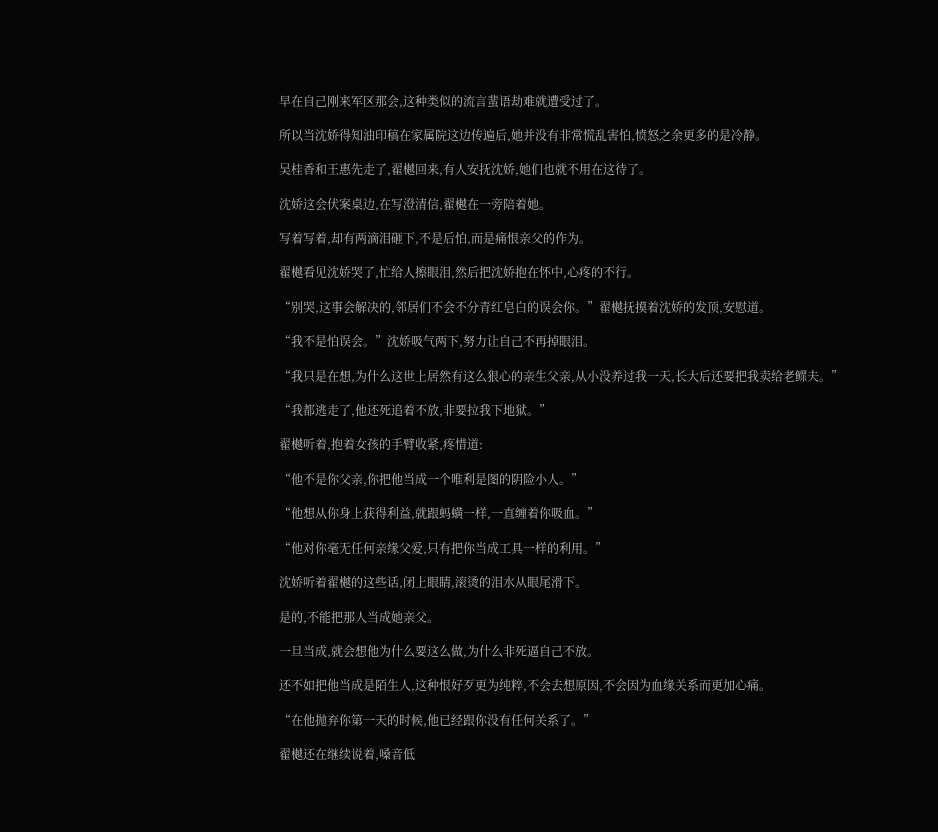早在自己刚来军区那会,这种类似的流言蜚语劫难就遭受过了。

所以当沈娇得知油印稿在家属院这边传遍后,她并没有非常慌乱害怕,愤怒之余更多的是冷静。

吴桂香和王惠先走了,翟樾回来,有人安抚沈娇,她们也就不用在这待了。

沈娇这会伏案桌边,在写澄清信,翟樾在一旁陪着她。

写着写着,却有两滴泪砸下,不是后怕,而是痛恨亲父的作为。

翟樾看见沈娇哭了,忙给人擦眼泪,然后把沈娇抱在怀中,心疼的不行。

“别哭,这事会解决的,邻居们不会不分青红皂白的误会你。”翟樾抚摸着沈娇的发顶,安慰道。

“我不是怕误会。”沈娇吸气两下,努力让自己不再掉眼泪。

“我只是在想,为什么这世上居然有这么狠心的亲生父亲,从小没养过我一天,长大后还要把我卖给老鳏夫。”

“我都逃走了,他还死追着不放,非要拉我下地狱。”

翟樾听着,抱着女孩的手臂收紧,疼惜道:

“他不是你父亲,你把他当成一个唯利是图的阴险小人。”

“他想从你身上获得利益,就跟蚂蟥一样,一直缠着你吸血。”

“他对你毫无任何亲缘父爱,只有把你当成工具一样的利用。”

沈娇听着翟樾的这些话,闭上眼睛,滚烫的泪水从眼尾滑下。

是的,不能把那人当成她亲父。

一旦当成,就会想他为什么要这么做,为什么非死逼自己不放。

还不如把他当成是陌生人,这种恨好歹更为纯粹,不会去想原因,不会因为血缘关系而更加心痛。

“在他抛弃你第一天的时候,他已经跟你没有任何关系了。”

翟樾还在继续说着,嗓音低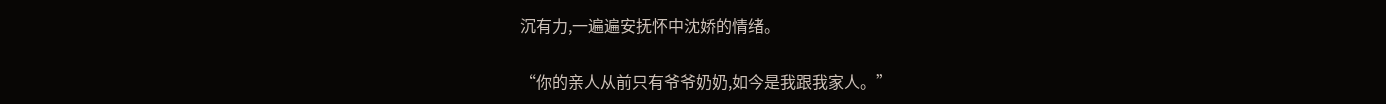沉有力,一遍遍安抚怀中沈娇的情绪。

“你的亲人从前只有爷爷奶奶,如今是我跟我家人。”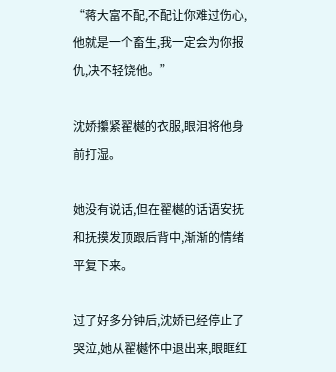“蒋大富不配,不配让你难过伤心,他就是一个畜生,我一定会为你报仇,决不轻饶他。”

沈娇攥紧翟樾的衣服,眼泪将他身前打湿。

她没有说话,但在翟樾的话语安抚和抚摸发顶跟后背中,渐渐的情绪平复下来。

过了好多分钟后,沈娇已经停止了哭泣,她从翟樾怀中退出来,眼眶红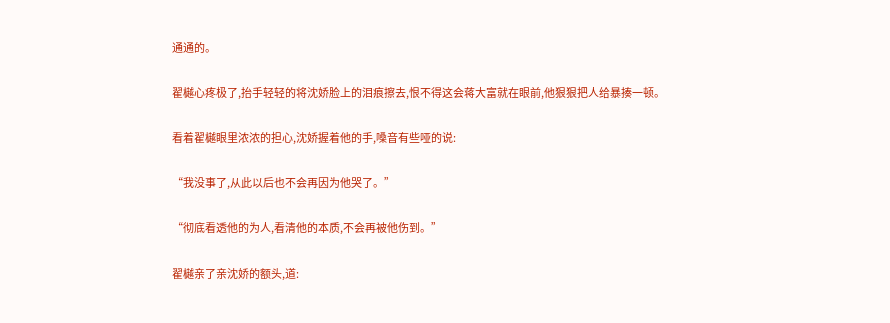通通的。

翟樾心疼极了,抬手轻轻的将沈娇脸上的泪痕擦去,恨不得这会蒋大富就在眼前,他狠狠把人给暴揍一顿。

看着翟樾眼里浓浓的担心,沈娇握着他的手,嗓音有些哑的说:

“我没事了,从此以后也不会再因为他哭了。”

“彻底看透他的为人,看清他的本质,不会再被他伤到。”

翟樾亲了亲沈娇的额头,道: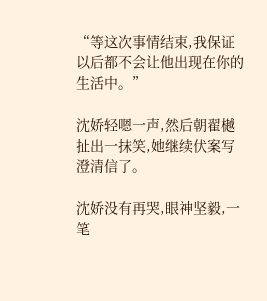“等这次事情结束,我保证以后都不会让他出现在你的生活中。”

沈娇轻嗯一声,然后朝翟樾扯出一抹笑,她继续伏案写澄清信了。

沈娇没有再哭,眼神坚毅,一笔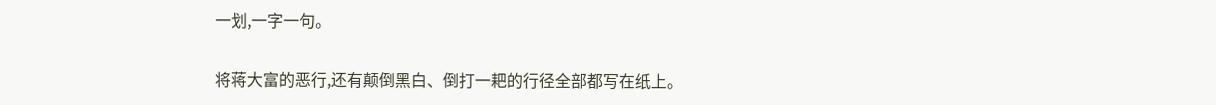一划,一字一句。

将蒋大富的恶行,还有颠倒黑白、倒打一耙的行径全部都写在纸上。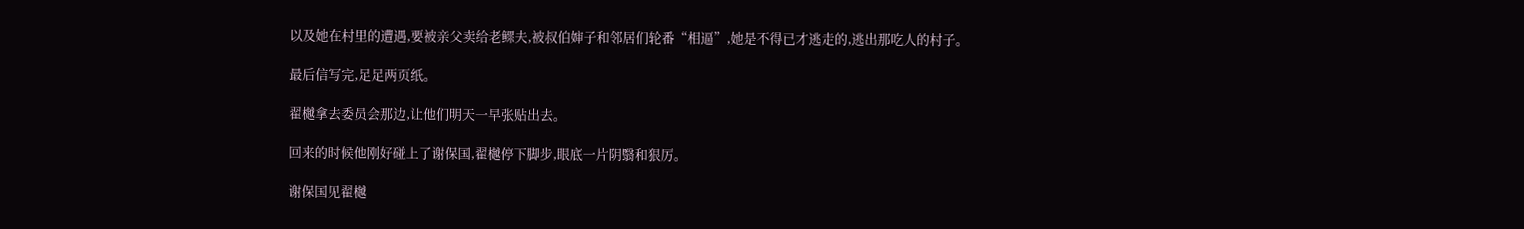以及她在村里的遭遇,要被亲父卖给老鳏夫,被叔伯婶子和邻居们轮番“相逼”,她是不得已才逃走的,逃出那吃人的村子。

最后信写完,足足两页纸。

翟樾拿去委员会那边,让他们明天一早张贴出去。

回来的时候他刚好碰上了谢保国,翟樾停下脚步,眼底一片阴翳和狠厉。

谢保国见翟樾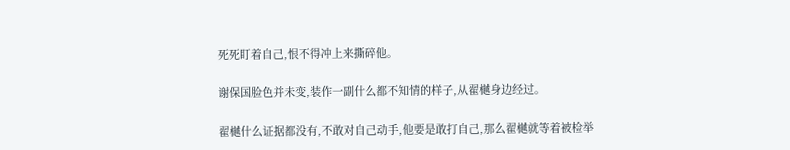死死盯着自己,恨不得冲上来撕碎他。

谢保国脸色并未变,装作一副什么都不知情的样子,从翟樾身边经过。

翟樾什么证据都没有,不敢对自己动手,他要是敢打自己,那么翟樾就等着被检举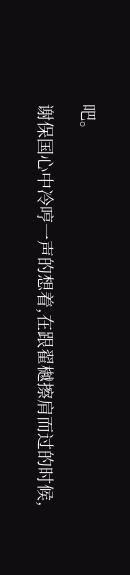吧。

谢保国心中冷哼一声的想着,在跟翟樾擦肩而过的时候,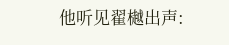他听见翟樾出声: